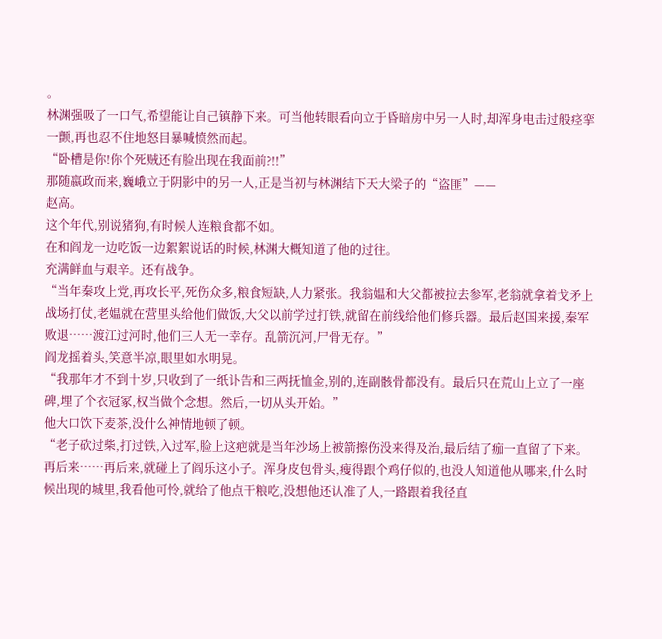。
林渊强吸了一口气,希望能让自己镇静下来。可当他转眼看向立于昏暗房中另一人时,却浑身电击过般痉挛一颤,再也忍不住地怒目暴喊愤然而起。
“卧槽是你!你个死贼还有脸出现在我面前?!!”
那随嬴政而来,巍峨立于阴影中的另一人,正是当初与林渊结下天大梁子的“盗匪”——
赵高。
这个年代,别说猪狗,有时候人连粮食都不如。
在和阎龙一边吃饭一边絮絮说话的时候,林渊大概知道了他的过往。
充满鲜血与艰辛。还有战争。
“当年秦攻上党,再攻长平,死伤众多,粮食短缺,人力紧张。我翁媪和大父都被拉去参军,老翁就拿着戈矛上战场打仗,老媪就在营里头给他们做饭,大父以前学过打铁,就留在前线给他们修兵器。最后赵国来援,秦军败退……渡江过河时,他们三人无一幸存。乱箭沉河,尸骨无存。”
阎龙摇着头,笑意半凉,眼里如水明晃。
“我那年才不到十岁,只收到了一纸讣告和三两抚恤金,别的,连副骸骨都没有。最后只在荒山上立了一座碑,埋了个衣冠冢,权当做个念想。然后,一切从头开始。”
他大口饮下麦茶,没什么神情地顿了顿。
“老子砍过柴,打过铁,入过军,脸上这疤就是当年沙场上被箭擦伤没来得及治,最后结了痂一直留了下来。再后来……再后来,就碰上了阎乐这小子。浑身皮包骨头,瘦得跟个鸡仔似的,也没人知道他从哪来,什么时候出现的城里,我看他可怜,就给了他点干粮吃,没想他还认准了人,一路跟着我径直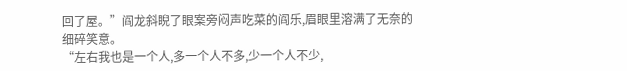回了屋。”阎龙斜睨了眼案旁闷声吃菜的阎乐,眉眼里溶满了无奈的细碎笑意。
“左右我也是一个人,多一个人不多,少一个人不少,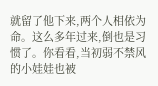就留了他下来,两个人相依为命。这么多年过来,倒也是习惯了。你看看,当初弱不禁风的小娃娃也被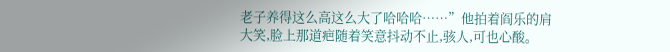老子养得这么高这么大了哈哈哈……”他拍着阎乐的肩大笑,脸上那道疤随着笑意抖动不止,骇人,可也心酸。